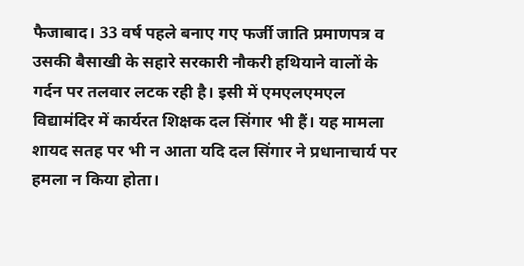फैजाबाद। 33 वर्ष पहले बनाए गए फर्जी जाति प्रमाणपत्र व उसकी बैसाखी के सहारे सरकारी नौकरी हथियाने वालों के गर्दन पर तलवार लटक रही है। इसी में एमएलएमएल विद्यामंदिर में कार्यरत शिक्षक दल सिंगार भी हैं। यह मामला शायद सतह पर भी न आता यदि दल सिंगार ने प्रधानाचार्य पर हमला न किया होता।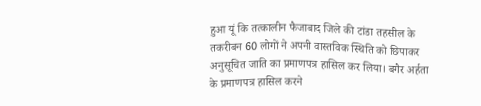हुआ यूं कि तत्कालीन फैजाबाद जिले की टांडा तहसील के तकरीबन 60 लोगों ने अपनी वास्तविक स्थिति को छिपाकर अनुसूचित जाति का प्रमाणपत्र हासिल कर लिया। बगैर अर्हता के प्रमाणपत्र हासिल करने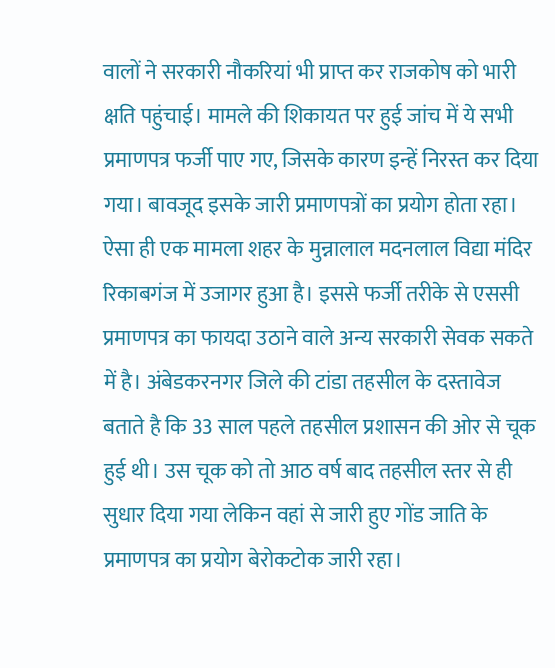वालों ने सरकारी नौकरियां भी प्राप्त कर राजकोष को भारी क्षति पहुंचाई। मामले की शिकायत पर हुई जांच में ये सभी प्रमाणपत्र फर्जी पाए गए, जिसके कारण इन्हें निरस्त कर दिया गया। बावजूद इसके जारी प्रमाणपत्रों का प्रयोग होता रहा। ऐसा ही एक मामला शहर के मुन्नालाल मदनलाल विद्या मंदिर रिकाबगंज में उजागर हुआ है। इससे फर्जी तरीके से एससी प्रमाणपत्र का फायदा उठाने वाले अन्य सरकारी सेवक सकते में है। अंबेडकरनगर जिले की टांडा तहसील के दस्तावेज बताते है कि 33 साल पहले तहसील प्रशासन की ओर से चूक हुई थी। उस चूक को तो आठ वर्ष बाद तहसील स्तर से ही सुधार दिया गया लेकिन वहां से जारी हुए गोंड जाति के प्रमाणपत्र का प्रयोग बेरोकटोक जारी रहा।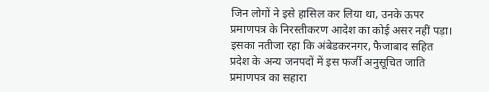जिन लोगों ने इसे हासिल कर लिया था, उनके ऊपर प्रमाणपत्र के निरस्तीकरण आदेश का कोई असर नहीं पड़ा। इसका नतीजा रहा कि अंबेडकरनगर, फैजाबाद सहित प्रदेश के अन्य जनपदों में इस फर्जी अनुसूचित जाति प्रमाणपत्र का सहारा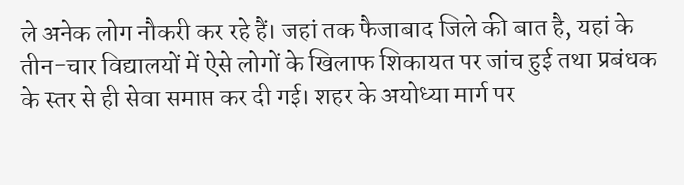ले अनेक लोग नौकरी कर रहे हैं। जहां तक फैजाबाद जिले की बात है, यहां के तीन-चार विद्यालयों में ऐसे लोगों के खिलाफ शिकायत पर जांच हुई तथा प्रबंधक के स्तर से ही सेवा समाप्त कर दी गई। शहर के अयोध्या मार्ग पर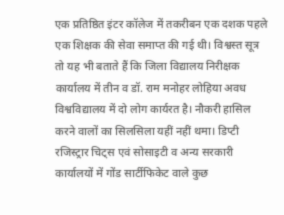एक प्रतिष्ठित इंटर कॉलेज में तकरीबन एक दशक पहले एक शिक्षक की सेवा समाप्त की गई थी। विश्वस्त सूत्र तो यह भी बताते हैं कि जिला विद्यालय निरीक्षक कार्यालय में तीन व डॉ. राम मनोहर लोहिया अवध विश्वविद्यालय में दो लोग कार्यरत है। नौकरी हासिल करने वालों का सिलसिला यहीं नहीं थमा। डिप्टी रजिस्ट्रार चिट्स एवं सोसाइटी व अन्य सरकारी कार्यालयों में गोंड सार्टीफिकेट वाले कुछ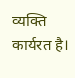व्यक्ति कार्यरत है।